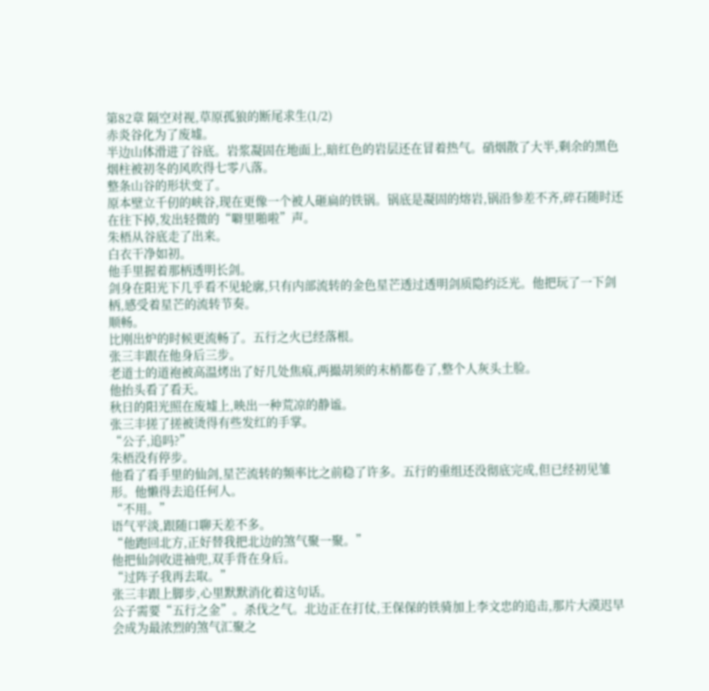第82章 隔空对视,草原孤狼的断尾求生(1/2)
赤炎谷化为了废墟。
半边山体滑进了谷底。岩浆凝固在地面上,暗红色的岩层还在冒着热气。硝烟散了大半,剩余的黑色烟柱被初冬的风吹得七零八落。
整条山谷的形状变了。
原本壁立千仞的峡谷,现在更像一个被人砸扁的铁锅。锅底是凝固的熔岩,锅沿参差不齐,碎石随时还在往下掉,发出轻微的“噼里啪啦”声。
朱梧从谷底走了出来。
白衣干净如初。
他手里握着那柄透明长剑。
剑身在阳光下几乎看不见轮廓,只有内部流转的金色星芒透过透明剑质隐约泛光。他把玩了一下剑柄,感受着星芒的流转节奏。
顺畅。
比刚出炉的时候更流畅了。五行之火已经落根。
张三丰跟在他身后三步。
老道士的道袍被高温烤出了好几处焦痕,两撮胡须的末梢都卷了,整个人灰头土脸。
他抬头看了看天。
秋日的阳光照在废墟上,映出一种荒凉的静谧。
张三丰搓了搓被烫得有些发红的手掌。
“公子,追吗?”
朱梧没有停步。
他看了看手里的仙剑,星芒流转的频率比之前稳了许多。五行的重组还没彻底完成,但已经初见雏形。他懒得去追任何人。
“不用。”
语气平淡,跟随口聊天差不多。
“他跑回北方,正好替我把北边的煞气聚一聚。”
他把仙剑收进袖兜,双手背在身后。
“过阵子我再去取。”
张三丰跟上脚步,心里默默消化着这句话。
公子需要“五行之金”。杀伐之气。北边正在打仗,王保保的铁骑加上李文忠的追击,那片大漠迟早会成为最浓烈的煞气汇聚之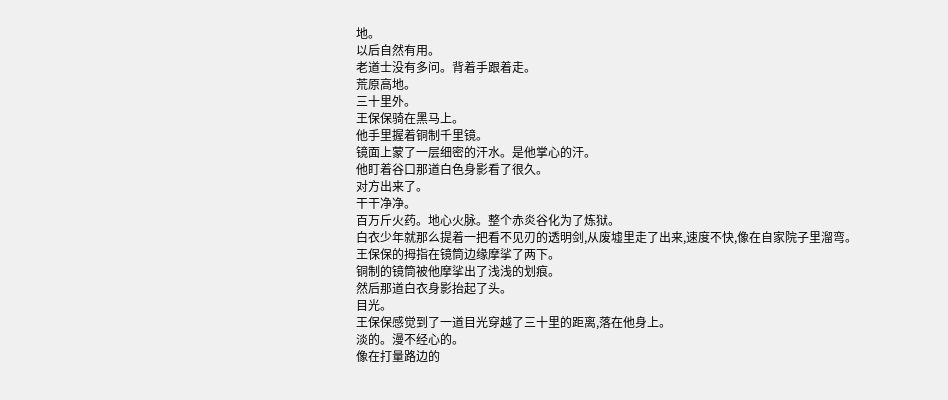地。
以后自然有用。
老道士没有多问。背着手跟着走。
荒原高地。
三十里外。
王保保骑在黑马上。
他手里握着铜制千里镜。
镜面上蒙了一层细密的汗水。是他掌心的汗。
他盯着谷口那道白色身影看了很久。
对方出来了。
干干净净。
百万斤火药。地心火脉。整个赤炎谷化为了炼狱。
白衣少年就那么提着一把看不见刃的透明剑,从废墟里走了出来,速度不快,像在自家院子里溜弯。
王保保的拇指在镜筒边缘摩挲了两下。
铜制的镜筒被他摩挲出了浅浅的划痕。
然后那道白衣身影抬起了头。
目光。
王保保感觉到了一道目光穿越了三十里的距离,落在他身上。
淡的。漫不经心的。
像在打量路边的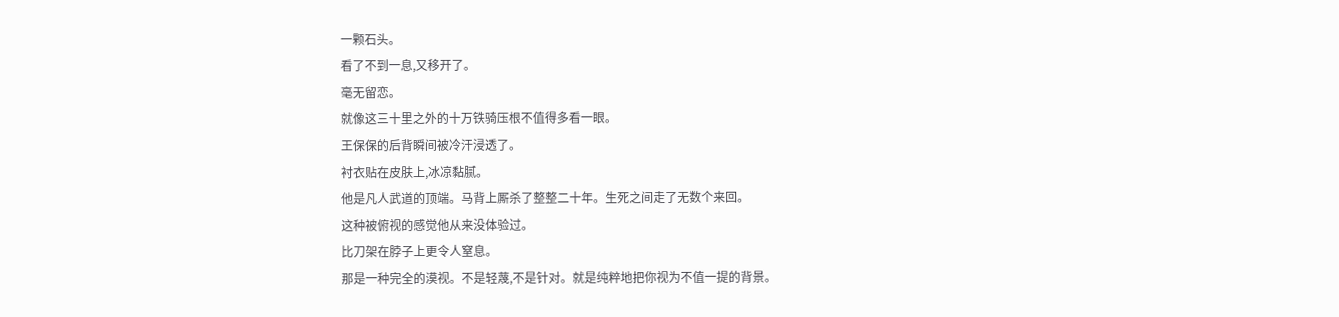一颗石头。
看了不到一息,又移开了。
毫无留恋。
就像这三十里之外的十万铁骑压根不值得多看一眼。
王保保的后背瞬间被冷汗浸透了。
衬衣贴在皮肤上,冰凉黏腻。
他是凡人武道的顶端。马背上厮杀了整整二十年。生死之间走了无数个来回。
这种被俯视的感觉他从来没体验过。
比刀架在脖子上更令人窒息。
那是一种完全的漠视。不是轻蔑,不是针对。就是纯粹地把你视为不值一提的背景。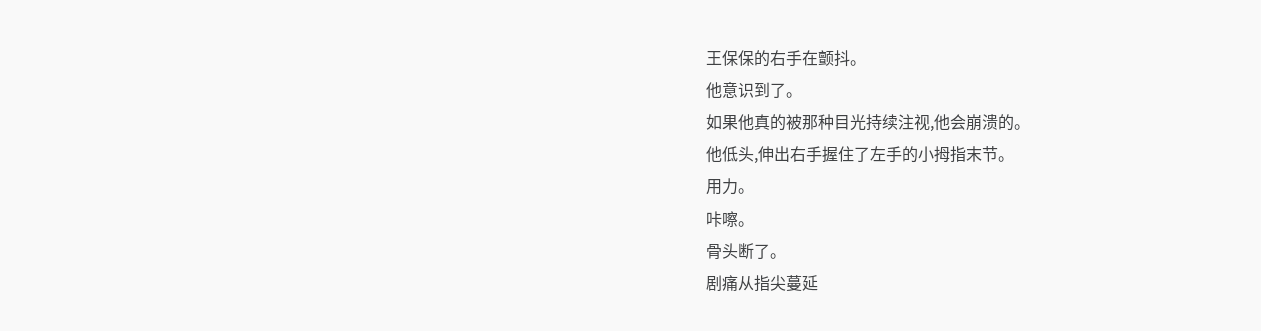王保保的右手在颤抖。
他意识到了。
如果他真的被那种目光持续注视,他会崩溃的。
他低头,伸出右手握住了左手的小拇指末节。
用力。
咔嚓。
骨头断了。
剧痛从指尖蔓延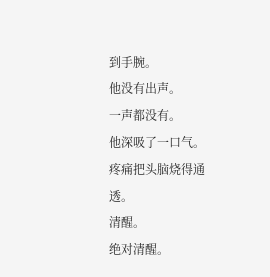到手腕。
他没有出声。
一声都没有。
他深吸了一口气。
疼痛把头脑烧得通透。
清醒。
绝对清醒。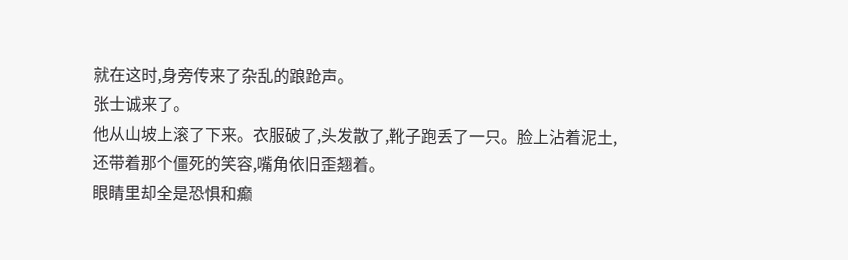就在这时,身旁传来了杂乱的踉跄声。
张士诚来了。
他从山坡上滚了下来。衣服破了,头发散了,靴子跑丢了一只。脸上沾着泥土,还带着那个僵死的笑容,嘴角依旧歪翘着。
眼睛里却全是恐惧和癫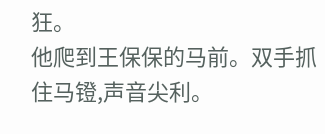狂。
他爬到王保保的马前。双手抓住马镫,声音尖利。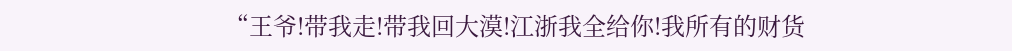“王爷!带我走!带我回大漠!江浙我全给你!我所有的财货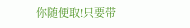你随便取!只要带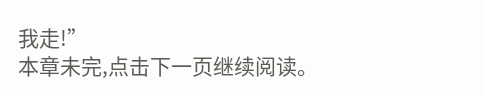我走!”
本章未完,点击下一页继续阅读。